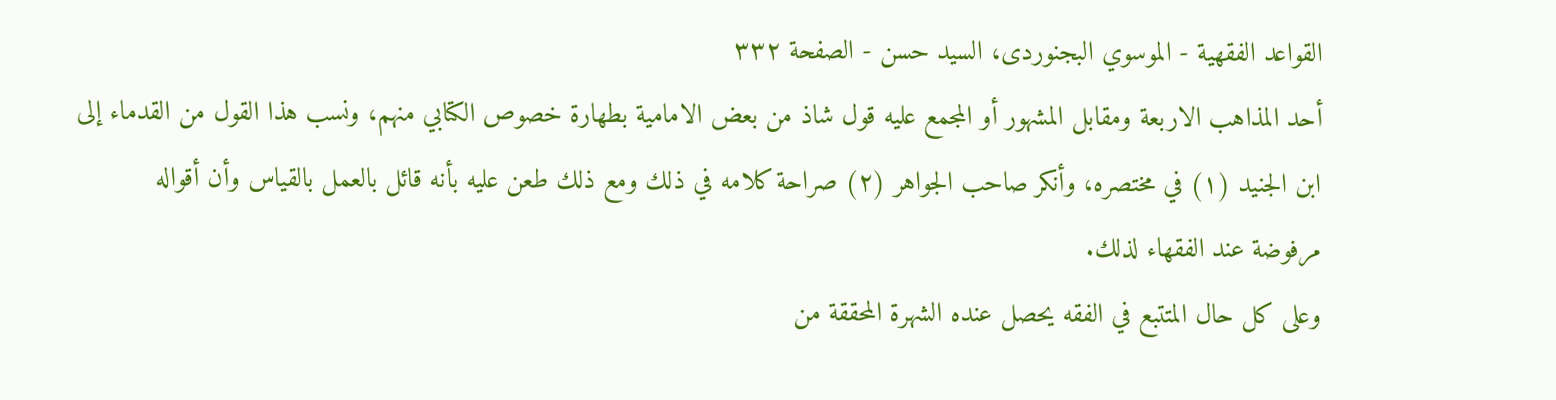القواعد الفقهية - الموسوي البجنوردى، السيد حسن - الصفحة ٣٣٢
أحد المذاهب الاربعة ومقابل المشهور أو المجمع عليه قول شاذ من بعض الامامية بطهارة خصوص الكتابي منهم، ونسب هذا القول من القدماء إلى ابن الجنيد (١) في مختصره، وأنكر صاحب الجواهر (٢) صراحة كلامه في ذلك ومع ذلك طعن عليه بأنه قائل بالعمل بالقياس وأن أقواله مرفوضة عند الفقهاء لذلك.
وعلى كل حال المتتبع في الفقه يحصل عنده الشهرة المحققة من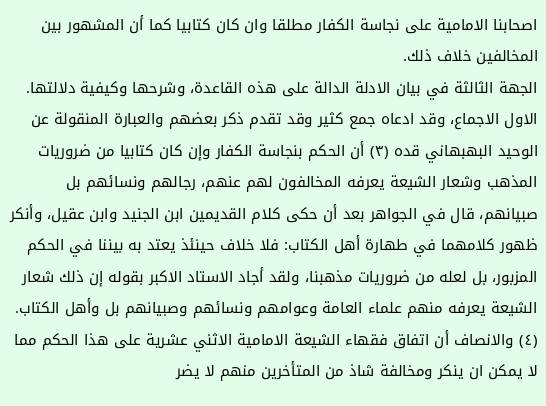اصحابنا الامامية على نجاسة الكفار مطلقا وان كان كتابيا كما أن المشهور بين المخالفين خلاف ذلك.
الجهة الثالثة في بيان الادلة الدالة على هذه القاعدة، وشرحها وكيفية دلالتها.
الاول الاجماع، وقد ادعاه جمع كثير وقد تقدم ذكر بعضهم والعبارة المنقولة عن الوحيد البهبهاني قده (٣) أن الحكم بنجاسة الكفار وإن كان كتابيا من ضروريات المذهب وشعار الشيعة يعرفه المخالفون لهم عنهم، رجالهم ونسائهم بل صبيانهم، قال في الجواهر بعد أن حكى كلام القديمين ابن الجنيد وابن عقيل، وأنكر ظهور كلامهما في طهارة أهل الكتاب: فلا خلاف حينئذ يعتد به بيننا في الحكم المزبور، بل لعله من ضروريات مذهبنا، ولقد أجاد الاستاد الاكبر بقوله إن ذلك شعار الشيعة يعرفه منهم علماء العامة وعوامهم ونسائهم وصبيانهم بل وأهل الكتاب.
(٤) والانصاف أن اتفاق فقهاء الشيعة الامامية الاثني عشرية على هذا الحكم مما لا يمكن ان ينكر ومخالفة شاذ من المتأخرين منهم لا يضر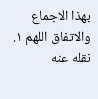بهذا الاجماع والاتفاق اللهم ١. نقله عنه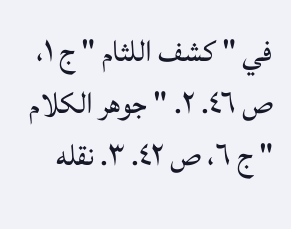في " كشف اللثام " ج ١، ص ٤٦. ٢. " جوهر الكلام " ج ٦، ص ٤٢. ٣. نقله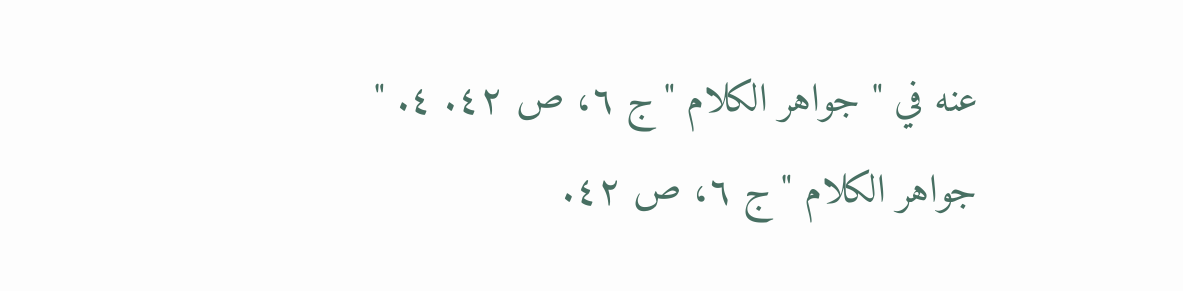عنه في " جواهر الكلام " ج ٦، ص ٤٢. ٤. " جواهر الكلام " ج ٦، ص ٤٢.